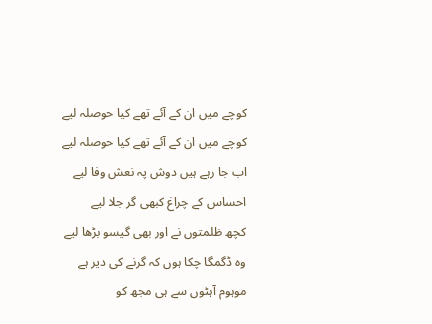کوچے میں ان کے آئے تھے کیا حوصلہ لیے
کوچے میں ان کے آئے تھے کیا حوصلہ لیے
اب جا رہے ہیں دوش پہ نعش وفا لیے
احساس کے چراغ کبھی گر جلا لیے
کچھ ظلمتوں نے اور بھی گیسو بڑھا لیے
وہ ڈگمگا چکا ہوں کہ گرنے کی دیر ہے
موہوم آہٹوں سے ہی مجھ کو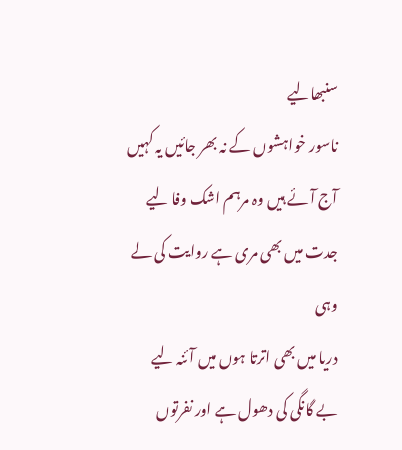سنبھالیے
ناسور خواہشوں کے نہ بھر جائیں یہ کہیں
آج آئے ہیں وہ مرہم اشک وفا لیے
جدت میں بھی مری ہے روایت کی لے وہی
دریا میں بھی اترتا ہوں میں آئنہ لیے
بے گانگی کی دھول ہے اور نفرتوں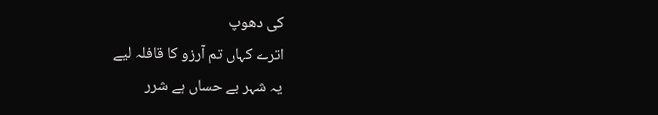کی دھوپ
اترے کہاں تم آرزو کا قافلہ لیے
یہ شہر بے حساں ہے شرر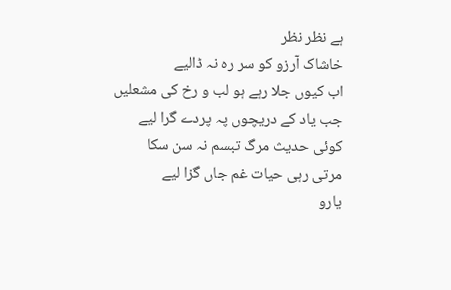ہے نظر نظر
خاشاک آرزو کو سر رہ نہ ڈالیے
اب کیوں جلا رہے ہو لب و رخ کی مشعلیں
جب یاد کے دریچوں پہ پردے گرا لیے
کوئی حدیث مرگ تبسم نہ سن سکا
مرتی رہی حیات غم جاں گزا لیے
یارو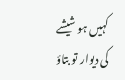کہیں ہو شیشے کی دیوار تو بتاؤ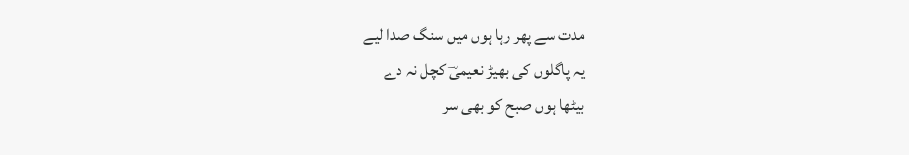مدت سے پھر رہا ہوں میں سنگ صدا لیے
یہ پاگلوں کی بھیڑ نعیمیؔ کچل نہ دے
بیٹھا ہوں صبح کو بھی سر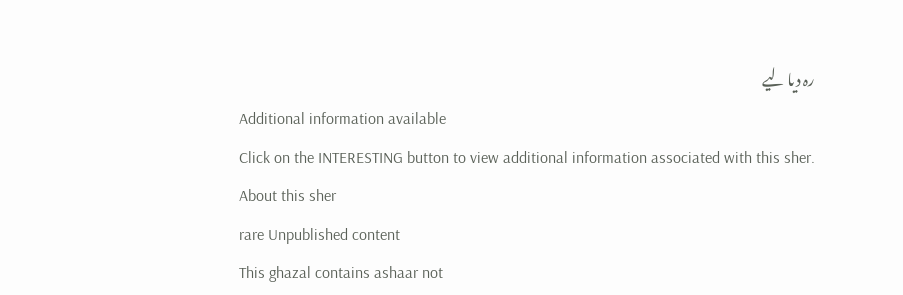رہ دیا لیے
Additional information available
Click on the INTERESTING button to view additional information associated with this sher.
About this sher
rare Unpublished content
This ghazal contains ashaar not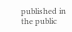published in the public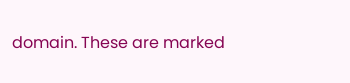domain. These are marked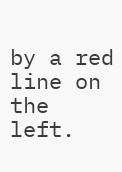by a red line on the left.